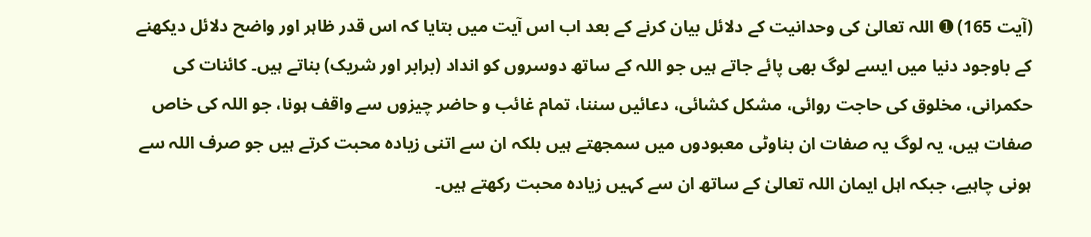(آیت 165) ➊ اللہ تعالیٰ کی وحدانیت کے دلائل بیان کرنے کے بعد اب اس آیت میں بتایا کہ اس قدر ظاہر اور واضح دلائل دیکھنے کے باوجود دنیا میں ایسے لوگ بھی پائے جاتے ہیں جو اللہ کے ساتھ دوسروں کو انداد (برابر اور شریک) بناتے ہیں۔ کائنات کی حکمرانی، مخلوق کی حاجت روائی، مشکل کشائی، دعائیں سننا، تمام غائب و حاضر چیزوں سے واقف ہونا، جو اللہ کی خاص صفات ہیں، یہ لوگ یہ صفات ان بناوٹی معبودوں میں سمجھتے ہیں بلکہ ان سے اتنی زیادہ محبت کرتے ہیں جو صرف اللہ سے ہونی چاہیے، جبکہ اہل ایمان اللہ تعالیٰ کے ساتھ ان سے کہیں زیادہ محبت رکھتے ہیں۔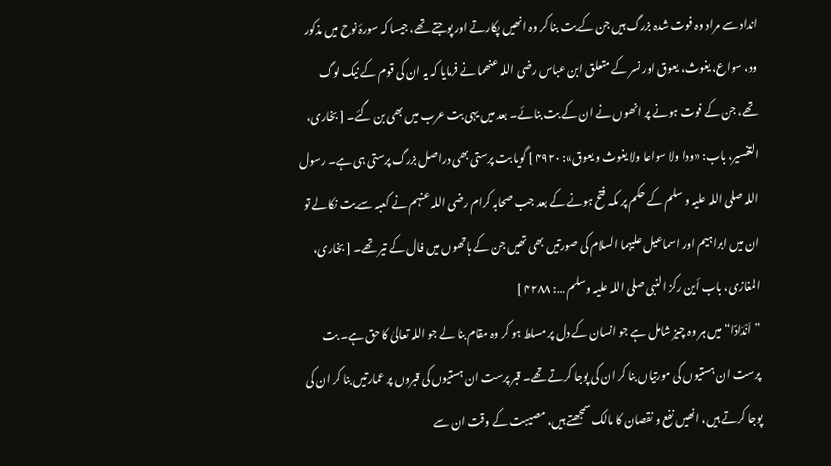انداد سے مراد وہ فوت شدہ بزرگ ہیں جن کے بت بنا کر وہ انھیں پکارتے اور پوجتے تھے، جیسا کہ سورۂ نوح میں مذکور ود، سواع، یغوث، یعوق اور نسر کے متعلق ابن عباس رضی اللہ عنھما نے فرمایا کہ یہ ان کی قوم کے نیک لوگ تھے، جن کے فوت ہونے پر انھوں نے ان کے بت بنائے۔ بعد میں یہی بت عرب میں بھی بن گئے۔ [ بخاری، التفسیر، باب: «ودا ولا سواعا ولا یغوث و یعوق»: ۴۹۲۰ ] گویا بت پرستی بھی دراصل بزرگ پرستی ہی ہے۔ رسول اللہ صلی اللہ علیہ و سلم کے حکم پر مکہ فتح ہونے کے بعد جب صحابہ کرام رضی اللہ عنہم نے کعبہ سے بت نکالے تو ان میں ابراہیم اور اسماعیل علیہما السلام کی صورتیں بھی تھیں جن کے ہاتھوں میں فال کے تیر تھے۔ [ بخاری، المغازی، باب أین رکز النبی صلی اللہ علیہ وسلم …: ۴۲۸۸ ]
”اَنْدَادًا“ میں ہر وہ چیز شامل ہے جو انسان کے دل پر مسلط ہو کر وہ مقام بنا لے جو اللہ تعالیٰ کا حق ہے۔ بت پرست ان ہستیوں کی مورتیاں بنا کر ان کی پوجا کرتے تھے۔ قبر پرست ان ہستیوں کی قبروں پر عمارتیں بنا کر ان کی پوجا کرتے ہیں، انھیں نفع و نقصان کا مالک سمجھتے ہیں، مصیبت کے وقت ان سے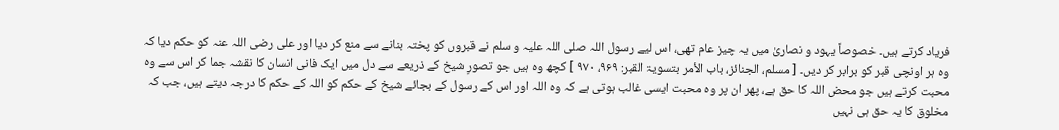فریاد کرتے ہیں۔ خصوصاً یہود و نصاریٰ میں یہ چیز عام تھی، اس لیے رسول اللہ صلی اللہ علیہ و سلم نے قبروں کو پختہ بنانے سے منع کر دیا اور علی رضی اللہ عنہ کو حکم دیا کہ وہ ہر اونچی قبر کو برابر کر دیں۔ [ مسلم، الجنائز، باب الأمر بتسویۃ القبر: ۹۶۹، ۹۷۰ ] کچھ وہ ہیں جو تصورِ شیخ کے ذریعے سے دل میں ایک فانی انسان کا نقشہ جما کر اس سے وہ محبت کرتے ہیں جو محض اللہ کا حق ہے، پھر ان پر وہ محبت ایسی غالب ہوتی ہے کہ وہ اللہ اور اس کے رسول کے بجائے شیخ کے حکم کو اللہ کے حکم کا درجہ دیتے ہیں، جب کہ مخلوق کا یہ حق ہی نہیں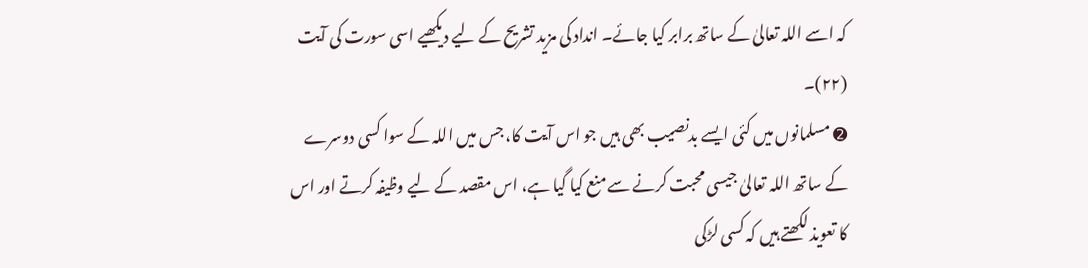کہ اسے اللہ تعالیٰ کے ساتھ برابر کیا جائے۔ انداد کی مزید تشریح کے لیے دیکھیے اسی سورت کی آیت (۲۲)۔
➋ مسلمانوں میں کئی ایسے بدنصیب بھی ہیں جو اس آیت کا، جس میں اللہ کے سوا کسی دوسرے کے ساتھ اللہ تعالیٰ جیسی محبت کرنے سے منع کیا گیا ہے، اس مقصد کے لیے وظیفہ کرتے اور اس کا تعویذ لکھتے ہیں کہ کسی لڑکی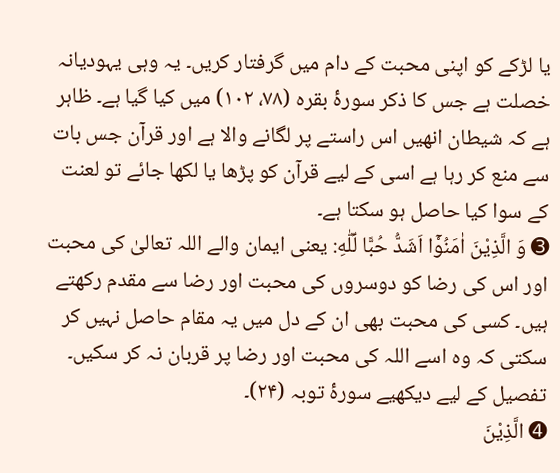یا لڑکے کو اپنی محبت کے دام میں گرفتار کریں۔ یہ وہی یہودیانہ خصلت ہے جس کا ذکر سورۂ بقرہ (۷۸، ۱۰۲) میں کیا گیا ہے۔ ظاہر ہے کہ شیطان انھیں اس راستے پر لگانے والا ہے اور قرآن جس بات سے منع کر رہا ہے اسی کے لیے قرآن کو پڑھا یا لکھا جائے تو لعنت کے سوا کیا حاصل ہو سکتا ہے۔
➌ وَ الَّذِيْنَ اٰمَنُوْۤا اَشَدُّ حُبًّا لِّلّٰهِ: یعنی ایمان والے اللہ تعالیٰ کی محبت اور اس کی رضا کو دوسروں کی محبت اور رضا سے مقدم رکھتے ہیں۔ کسی کی محبت بھی ان کے دل میں یہ مقام حاصل نہیں کر سکتی کہ وہ اسے اللہ کی محبت اور رضا پر قربان نہ کر سکیں۔ تفصیل کے لیے دیکھیے سورۂ توبہ (۲۴)۔
➍ الَّذِيْنَ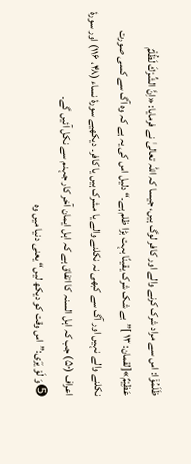ظَلَمُوْۤا: اس سے مراد شرک کرنے والے اور کافر لوگ ہیں، جیسا کہ اللہ تعالیٰ نے فرمایا: «اِنَّ الشِّرْكَ لَظُلْمٌ عَظِيْمٌ»[لقمان: ۱۳ ]”بے شک شرک یقینًا بہت بڑا ظلم ہے۔“ دلیل اس کی یہ ہے کہ وہ آگ سے کسی صورت نکلنے والے نہیں اور آگ سے کبھی نہ نکلنے والے یا مشرک ہیں یا کافر۔ دیکھیے سورۂ نساء (۴۸، ۱۱۶) اور سورۂ اعراف (۵۰) جب کہ اہل السنہ کا اتفاق ہے کہ اہل ایمان آخر کار جہنم سے نکل آئیں گے۔
➎ وَ لَوْ يَرَى:”اس وقت کو دیکھ لیں“ یعنی دنیا میں وہ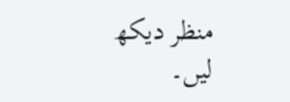منظر دیکھ لیں۔